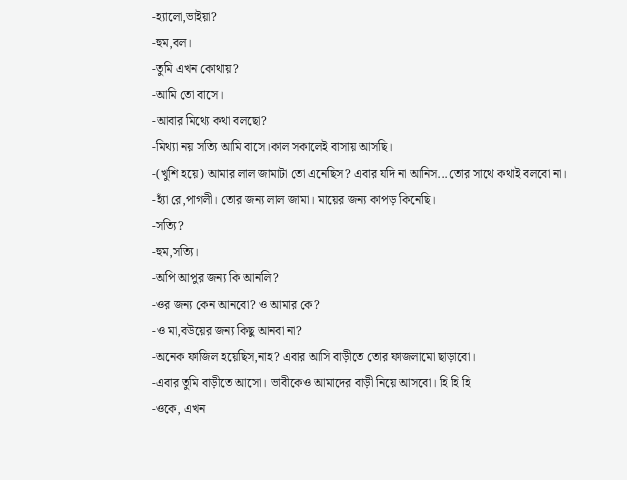-হ্যালো,ভাইয়া?
-হুম,বল।
-তুমি এখন কোথায়?
-আমি তো বাসে।
-আবার মিথ্যে কথা বলছো?
-মিথ্যা নয় সত্যি আমি বাসে।কাল সকালেই বাসায় আসছি।
-(খুশি হয়ে) আমার লাল জামাটা তো এনেছিস? এবার যদি না আনিস...তোর সাথে কথাই বলবো না।
-হ্যাঁ রে,পাগলী। তোর জন্য লাল জামা। মায়ের জন্য কাপড় কিনেছি।
-সত্যি?
-হুম,সত্যি।
-অপি আপুর জন্য কি আনলি?
-ওর জন্য কেন আনবো? ও আমার কে?
-ও মা,বউয়ের জন্য কিছু আনবা না?
-অনেক ফাজিল হয়েছিস,নাহ? এবার আসি বাড়ীতে তোর ফাজলামো ছাড়াবো।
-এবার তুমি বাড়ীতে আসো। ভাবীকেও আমাদের বাড়ী নিয়ে আসবো। হি হি হি
-ওকে, এখন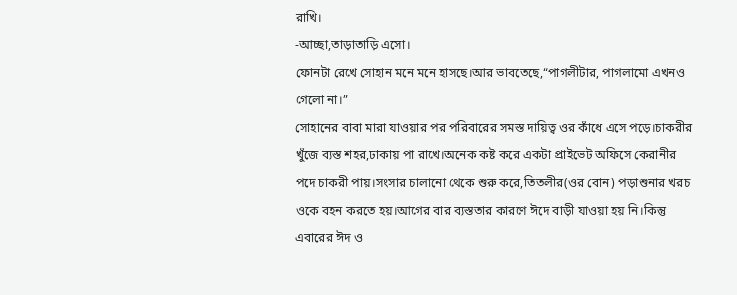রাখি।
-আচ্ছা,তাড়াতাড়ি এসো।
ফোনটা রেখে সোহান মনে মনে হাসছে।আর ভাবতেছে,“পাগলীটার, পাগলামো এখনও গেলো না।”
সোহানের বাবা মারা যাওয়ার পর পরিবারের সমস্ত দায়িত্ব ওর কাঁধে এসে পড়ে।চাকরীর খুঁজে ব্যস্ত শহর,ঢাকায় পা রাখে।অনেক কষ্ট করে একটা প্রাইভেট অফিসে কেরানীর পদে চাকরী পায়।সংসার চালানো থেকে শুরু করে,তিতলীর(ওর বোন) পড়াশুনার খরচ ওকে বহন করতে হয়।আগের বার ব্যস্ততার কারণে ঈদে বাড়ী যাওয়া হয় নি।কিন্তু এবারের ঈদ ও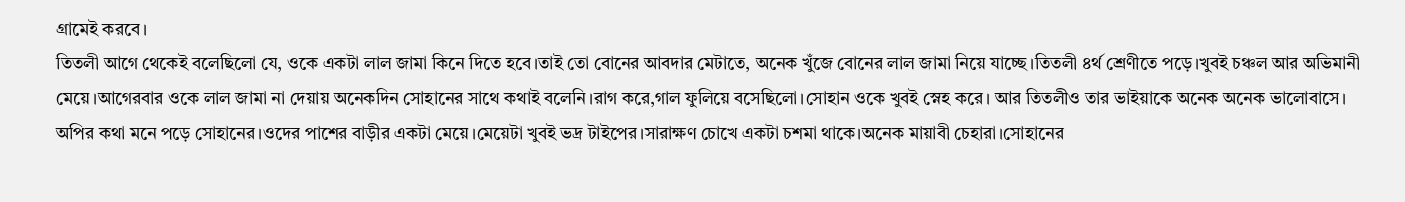গ্রামেই করবে।
তিতলী আগে থেকেই বলেছিলো যে, ওকে একটা লাল জামা কিনে দিতে হবে।তাই তো বোনের আবদার মেটাতে, অনেক খুঁজে বোনের লাল জামা নিয়ে যাচ্ছে।তিতলী ৪র্থ শ্রেণীতে পড়ে।খুবই চঞ্চল আর অভিমানী মেয়ে।আগেরবার ওকে লাল জামা না দেয়ায় অনেকদিন সোহানের সাথে কথাই বলেনি।রাগ করে,গাল ফুলিয়ে বসেছিলো।সোহান ওকে খুবই স্নেহ করে। আর তিতলীও তার ভাইয়াকে অনেক অনেক ভালোবাসে।
অপির কথা মনে পড়ে সোহানের।ওদের পাশের বাড়ীর একটা মেয়ে।মেয়েটা খুবই ভদ্র টাইপের।সারাক্ষণ চোখে একটা চশমা থাকে।অনেক মায়াবী চেহারা।সোহানের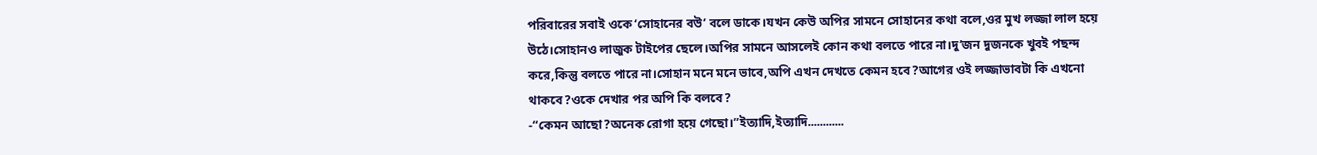পরিবারের সবাই ওকে ‘সোহানের বউ’ বলে ডাকে।যখন কেউ অপির সামনে সোহানের কথা বলে,ওর মুখ লজ্জা লাল হয়ে উঠে।সোহানও লাজুক টাইপের ছেলে।অপির সামনে আসলেই কোন কথা বলতে পারে না।দু’জন দুজনকে খুবই পছন্দ করে,কিন্তু বলতে পারে না।সোহান মনে মনে ভাবে,অপি এখন দেখতে কেমন হবে?আগের ওই লজ্জাভাবটা কি এখনো থাকবে?ওকে দেখার পর অপি কি বলবে?
-“কেমন আছো?অনেক রোগা হয়ে গেছো।”ইত্যাদি,ইত্যাদি............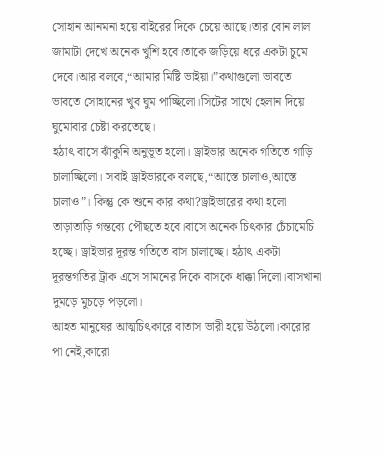সোহান আনমনা হয়ে বাইরের দিকে চেয়ে আছে।তার বোন লাল জামাটা দেখে অনেক খুশি হবে।তাকে জড়িয়ে ধরে একটা চুমে দেবে।আর বলবে,“আমার মিষ্টি ভাইয়া।”কথাগুলো ভাবতে ভাবতে সোহানের খুব ঘুম পাচ্ছিলো।সিটের সাথে হেলান দিয়ে ঘুমোবার চেষ্টা করতেছে।
হঠাৎ বাসে ঝাঁকুনি অনুভূত হলো। ড্রাইভার অনেক গতিতে গাড়ি চালাচ্ছিলো। সবাই ড্রাইভারকে বলছে,“আস্তে চালাও,আস্তে চালাও”। কিন্তু কে শুনে কার কথা?ড্রাইভারের কথা হলো তাড়াতাড়ি গন্তব্যে পৌছতে হবে।বাসে অনেক চিৎকার চেঁচামেচি হচ্ছে। ড্রাইভার দূরন্ত গতিতে বাস চালাচ্ছে। হঠাৎ একটা দূরন্তগতির ট্রাক এসে সামনের দিকে বাসকে ধাক্কা দিলো।বাসখানা দুমড়ে মুচড়ে পড়লো।
আহত মানুষের আত্মচিৎকারে বাতাস ভারী হয়ে উঠলো।কারোর পা নেই,কারো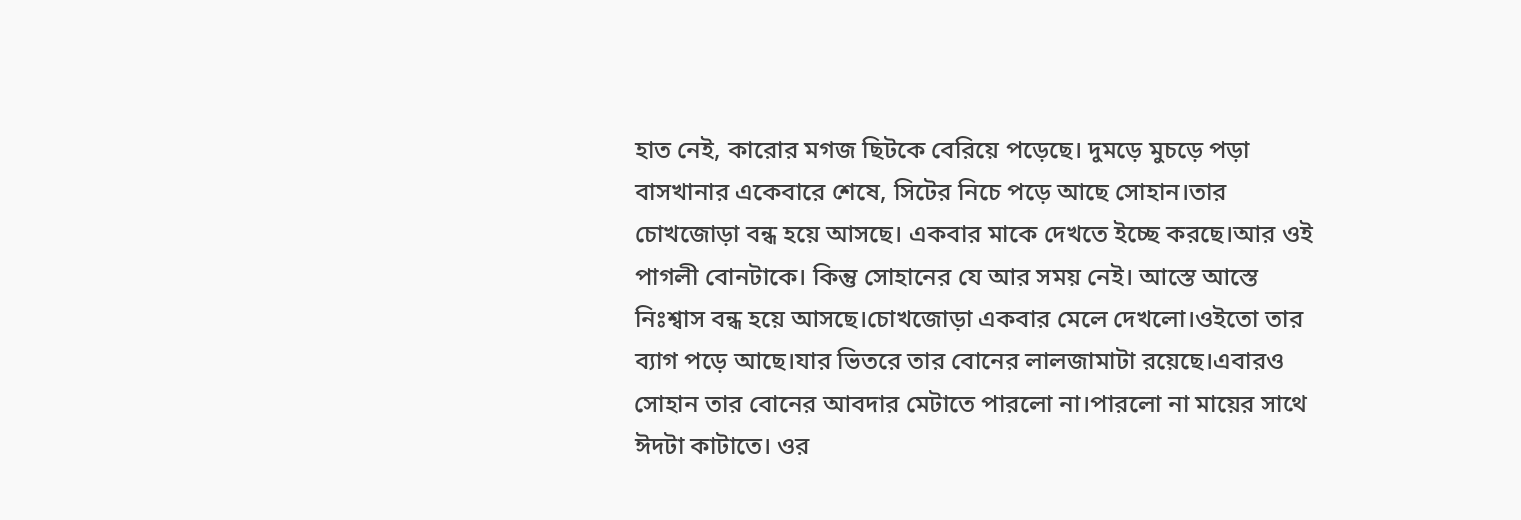হাত নেই, কারোর মগজ ছিটকে বেরিয়ে পড়েছে। দুমড়ে মুচড়ে পড়া বাসখানার একেবারে শেষে, সিটের নিচে পড়ে আছে সোহান।তার চোখজোড়া বন্ধ হয়ে আসছে। একবার মাকে দেখতে ইচ্ছে করছে।আর ওই পাগলী বোনটাকে। কিন্তু সোহানের যে আর সময় নেই। আস্তে আস্তে নিঃশ্বাস বন্ধ হয়ে আসছে।চোখজোড়া একবার মেলে দেখলো।ওইতো তার ব্যাগ পড়ে আছে।যার ভিতরে তার বোনের লালজামাটা রয়েছে।এবারও সোহান তার বোনের আবদার মেটাতে পারলো না।পারলো না মায়ের সাথে ঈদটা কাটাতে। ওর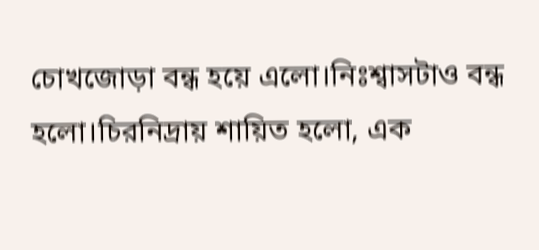চোখজোড়া বন্ধ হয়ে এলো।নিঃশ্বাসটাও বন্ধ হলো।চিরনিদ্রায় শায়িত হলো, এক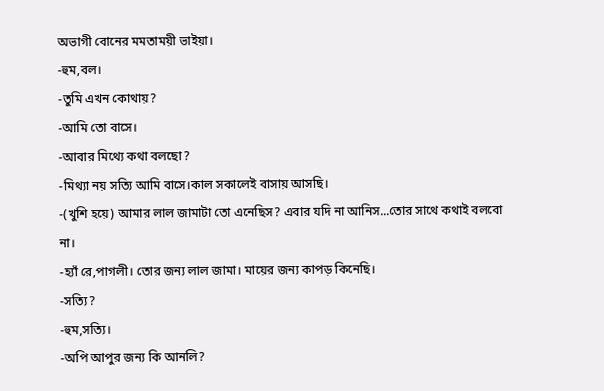অভাগী বোনের মমতাময়ী ভাইয়া।
-হুম,বল।
-তুমি এখন কোথায়?
-আমি তো বাসে।
-আবার মিথ্যে কথা বলছো?
-মিথ্যা নয় সত্যি আমি বাসে।কাল সকালেই বাসায় আসছি।
-(খুশি হয়ে) আমার লাল জামাটা তো এনেছিস? এবার যদি না আনিস...তোর সাথে কথাই বলবো না।
-হ্যাঁ রে,পাগলী। তোর জন্য লাল জামা। মায়ের জন্য কাপড় কিনেছি।
-সত্যি?
-হুম,সত্যি।
-অপি আপুর জন্য কি আনলি?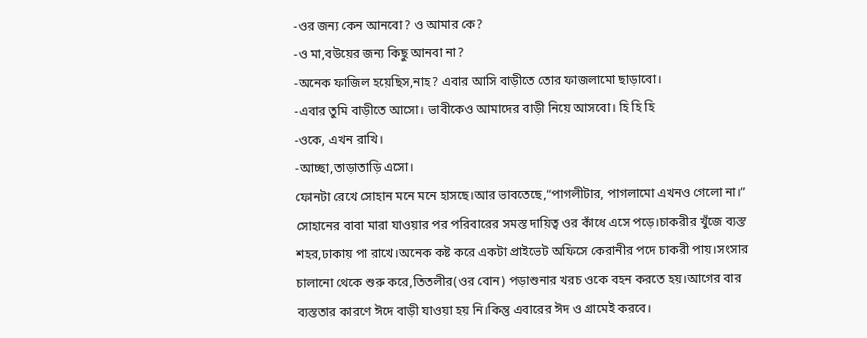-ওর জন্য কেন আনবো? ও আমার কে?
-ও মা,বউয়ের জন্য কিছু আনবা না?
-অনেক ফাজিল হয়েছিস,নাহ? এবার আসি বাড়ীতে তোর ফাজলামো ছাড়াবো।
-এবার তুমি বাড়ীতে আসো। ভাবীকেও আমাদের বাড়ী নিয়ে আসবো। হি হি হি
-ওকে, এখন রাখি।
-আচ্ছা,তাড়াতাড়ি এসো।
ফোনটা রেখে সোহান মনে মনে হাসছে।আর ভাবতেছে,“পাগলীটার, পাগলামো এখনও গেলো না।”
সোহানের বাবা মারা যাওয়ার পর পরিবারের সমস্ত দায়িত্ব ওর কাঁধে এসে পড়ে।চাকরীর খুঁজে ব্যস্ত শহর,ঢাকায় পা রাখে।অনেক কষ্ট করে একটা প্রাইভেট অফিসে কেরানীর পদে চাকরী পায়।সংসার চালানো থেকে শুরু করে,তিতলীর(ওর বোন) পড়াশুনার খরচ ওকে বহন করতে হয়।আগের বার ব্যস্ততার কারণে ঈদে বাড়ী যাওয়া হয় নি।কিন্তু এবারের ঈদ ও গ্রামেই করবে।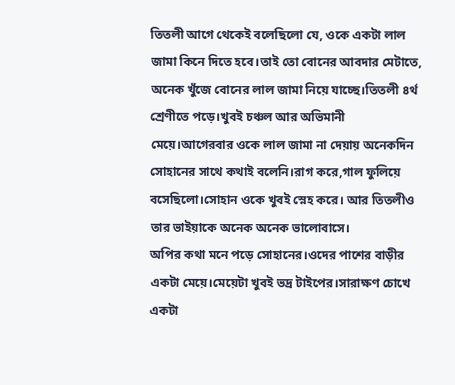তিতলী আগে থেকেই বলেছিলো যে, ওকে একটা লাল জামা কিনে দিতে হবে।তাই তো বোনের আবদার মেটাতে, অনেক খুঁজে বোনের লাল জামা নিয়ে যাচ্ছে।তিতলী ৪র্থ শ্রেণীতে পড়ে।খুবই চঞ্চল আর অভিমানী মেয়ে।আগেরবার ওকে লাল জামা না দেয়ায় অনেকদিন সোহানের সাথে কথাই বলেনি।রাগ করে,গাল ফুলিয়ে বসেছিলো।সোহান ওকে খুবই স্নেহ করে। আর তিতলীও তার ভাইয়াকে অনেক অনেক ভালোবাসে।
অপির কথা মনে পড়ে সোহানের।ওদের পাশের বাড়ীর একটা মেয়ে।মেয়েটা খুবই ভদ্র টাইপের।সারাক্ষণ চোখে একটা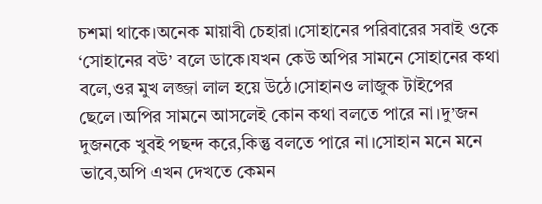চশমা থাকে।অনেক মায়াবী চেহারা।সোহানের পরিবারের সবাই ওকে ‘সোহানের বউ’ বলে ডাকে।যখন কেউ অপির সামনে সোহানের কথা বলে,ওর মুখ লজ্জা লাল হয়ে উঠে।সোহানও লাজুক টাইপের ছেলে।অপির সামনে আসলেই কোন কথা বলতে পারে না।দু’জন দুজনকে খুবই পছন্দ করে,কিন্তু বলতে পারে না।সোহান মনে মনে ভাবে,অপি এখন দেখতে কেমন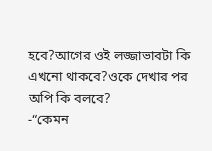হবে?আগের ওই লজ্জাভাবটা কি এখনো থাকবে?ওকে দেখার পর অপি কি বলবে?
-“কেমন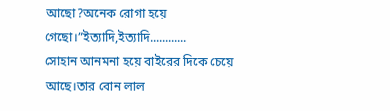আছো?অনেক রোগা হয়ে গেছো।”ইত্যাদি,ইত্যাদি............
সোহান আনমনা হয়ে বাইরের দিকে চেয়ে আছে।তার বোন লাল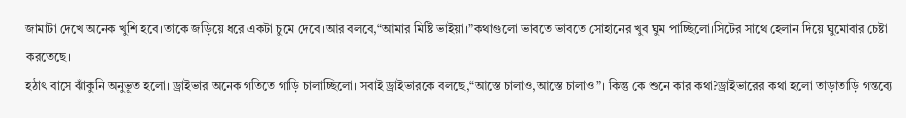জামাটা দেখে অনেক খুশি হবে।তাকে জড়িয়ে ধরে একটা চুমে দেবে।আর বলবে,“আমার মিষ্টি ভাইয়া।”কথাগুলো ভাবতে ভাবতে সোহানের খুব ঘুম পাচ্ছিলো।সিটের সাথে হেলান দিয়ে ঘুমোবার চেষ্টা করতেছে।
হঠাৎ বাসে ঝাঁকুনি অনুভূত হলো। ড্রাইভার অনেক গতিতে গাড়ি চালাচ্ছিলো। সবাই ড্রাইভারকে বলছে,“আস্তে চালাও,আস্তে চালাও”। কিন্তু কে শুনে কার কথা?ড্রাইভারের কথা হলো তাড়াতাড়ি গন্তব্যে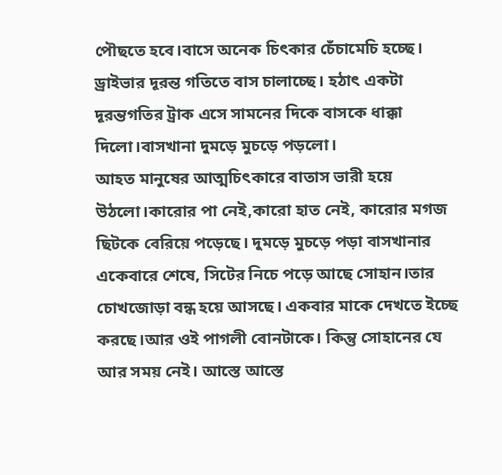পৌছতে হবে।বাসে অনেক চিৎকার চেঁচামেচি হচ্ছে। ড্রাইভার দূরন্ত গতিতে বাস চালাচ্ছে। হঠাৎ একটা দূরন্তগতির ট্রাক এসে সামনের দিকে বাসকে ধাক্কা দিলো।বাসখানা দুমড়ে মুচড়ে পড়লো।
আহত মানুষের আত্মচিৎকারে বাতাস ভারী হয়ে উঠলো।কারোর পা নেই,কারো হাত নেই, কারোর মগজ ছিটকে বেরিয়ে পড়েছে। দুমড়ে মুচড়ে পড়া বাসখানার একেবারে শেষে, সিটের নিচে পড়ে আছে সোহান।তার চোখজোড়া বন্ধ হয়ে আসছে। একবার মাকে দেখতে ইচ্ছে করছে।আর ওই পাগলী বোনটাকে। কিন্তু সোহানের যে আর সময় নেই। আস্তে আস্তে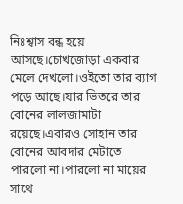নিঃশ্বাস বন্ধ হয়ে আসছে।চোখজোড়া একবার মেলে দেখলো।ওইতো তার ব্যাগ পড়ে আছে।যার ভিতরে তার বোনের লালজামাটা রয়েছে।এবারও সোহান তার বোনের আবদার মেটাতে পারলো না।পারলো না মায়ের সাথে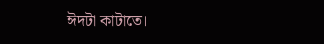ঈদটা কাটাতে।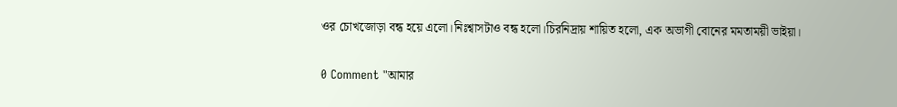ওর চোখজোড়া বন্ধ হয়ে এলো।নিঃশ্বাসটাও বন্ধ হলো।চিরনিদ্রায় শায়িত হলো, এক অভাগী বোনের মমতাময়ী ভাইয়া।

0 Comment "আমার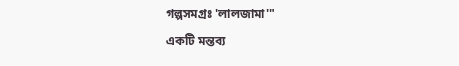গল্পসমগ্রঃ 'লালজামা'"
একটি মন্তব্য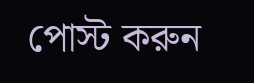পোস্ট করুন